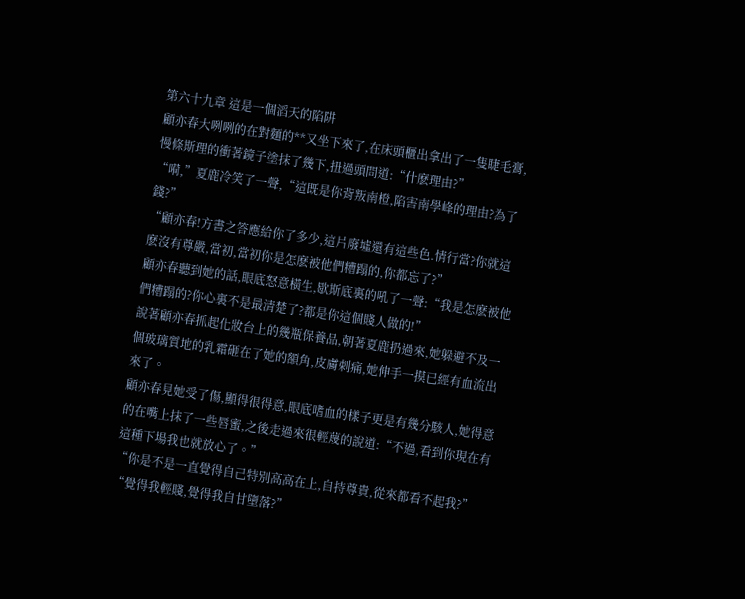第六十九章 這是一個滔天的陷阱
顧亦春大咧咧的在對麵的**又坐下來了,在床頭櫃出拿出了一隻睫毛膏,慢條斯理的衝著鏡子塗抹了幾下,扭過頭問道:“什麽理由?”
“嗬,”夏鹿冷笑了一聲,“這既是你背叛南橙,陷害南學峰的理由?為了錢?”
“顧亦春!方書之答應給你了多少,這片廢墟還有這些色.情行當?你就這麽沒有尊嚴,當初,當初你是怎麽被他們糟蹋的,你都忘了?”
顧亦春聽到她的話,眼底怒意橫生,歇斯底裏的吼了一聲:“我是怎麽被他們糟蹋的?你心裏不是最清楚了?都是你這個賤人做的!”
說著顧亦春抓起化妝台上的幾瓶保養品,朝著夏鹿扔過來,她躲避不及一個玻璃質地的乳霜砸在了她的額角,皮膚刺痛,她伸手一摸已經有血流出來了。
顧亦春見她受了傷,顯得很得意,眼底嗜血的樣子更是有幾分駭人,她得意的在嘴上抹了一些唇蜜,之後走過來很輕蔑的說道:“不過,看到你現在有這種下場我也就放心了。”
“你是不是一直覺得自己特別高高在上,自持尊貴,從來都看不起我?”
“覺得我輕賤,覺得我自甘墮落?”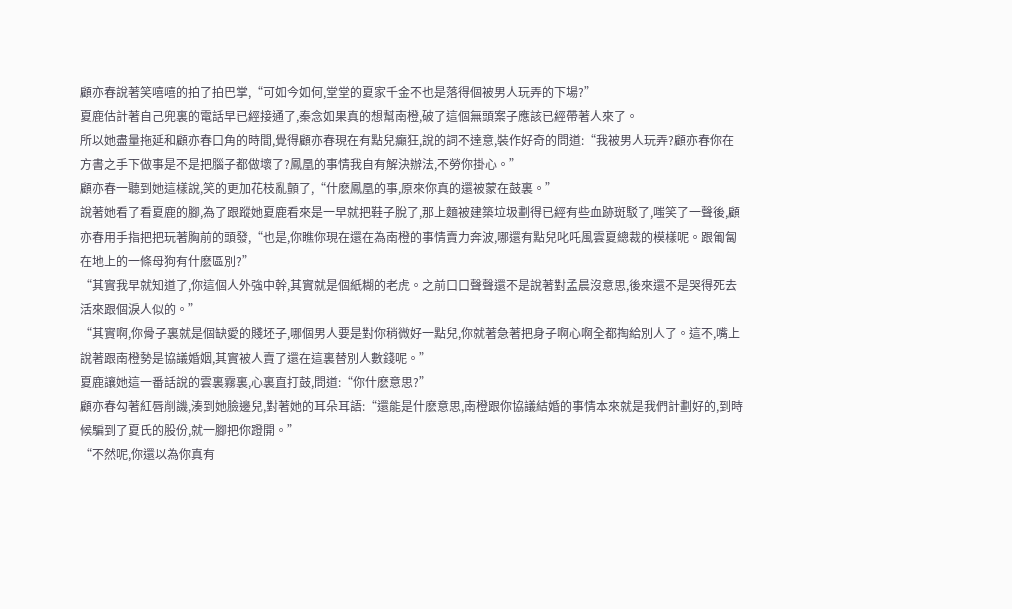顧亦春說著笑嘻嘻的拍了拍巴掌,“可如今如何,堂堂的夏家千金不也是落得個被男人玩弄的下場?”
夏鹿估計著自己兜裏的電話早已經接通了,秦念如果真的想幫南橙,破了這個無頭案子應該已經帶著人來了。
所以她盡量拖延和顧亦春口角的時間,覺得顧亦春現在有點兒癲狂,說的詞不達意,裝作好奇的問道:“我被男人玩弄?顧亦春你在方書之手下做事是不是把腦子都做壞了?鳳凰的事情我自有解決辦法,不勞你掛心。”
顧亦春一聽到她這樣說,笑的更加花枝亂顫了,“什麽鳳凰的事,原來你真的還被蒙在鼓裏。”
說著她看了看夏鹿的腳,為了跟蹤她夏鹿看來是一早就把鞋子脫了,那上麵被建築垃圾劃得已經有些血跡斑駁了,嗤笑了一聲後,顧亦春用手指把把玩著胸前的頭發,“也是,你瞧你現在還在為南橙的事情賣力奔波,哪還有點兒叱吒風雲夏總裁的模樣呢。跟匍匐在地上的一條母狗有什麽區別?”
“其實我早就知道了,你這個人外強中幹,其實就是個紙糊的老虎。之前口口聲聲還不是說著對孟晨沒意思,後來還不是哭得死去活來跟個淚人似的。”
“其實啊,你骨子裏就是個缺愛的賤坯子,哪個男人要是對你稍微好一點兒,你就著急著把身子啊心啊全都掏給別人了。這不,嘴上說著跟南橙勢是協議婚姻,其實被人賣了還在這裏替別人數錢呢。”
夏鹿讓她這一番話說的雲裏霧裏,心裏直打鼓,問道:“你什麽意思?”
顧亦春勾著紅唇削譏,湊到她臉邊兒,對著她的耳朵耳語:“還能是什麽意思,南橙跟你協議結婚的事情本來就是我們計劃好的,到時候騙到了夏氏的股份,就一腳把你蹬開。”
“不然呢,你還以為你真有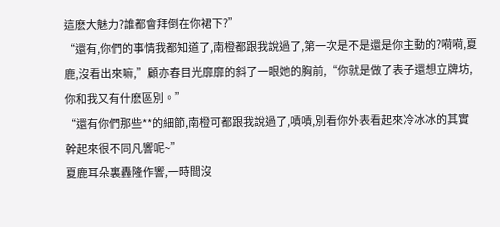這麽大魅力?誰都會拜倒在你裙下?”
“還有,你們的事情我都知道了,南橙都跟我說過了,第一次是不是還是你主動的?嗬嗬,夏鹿,沒看出來嘛,”顧亦春目光靡靡的斜了一眼她的胸前,“你就是做了表子還想立牌坊,你和我又有什麽區別。”
“還有你們那些**的細節,南橙可都跟我說過了,嘖嘖,別看你外表看起來冷冰冰的其實幹起來很不同凡響呢~”
夏鹿耳朵裏轟隆作響,一時間沒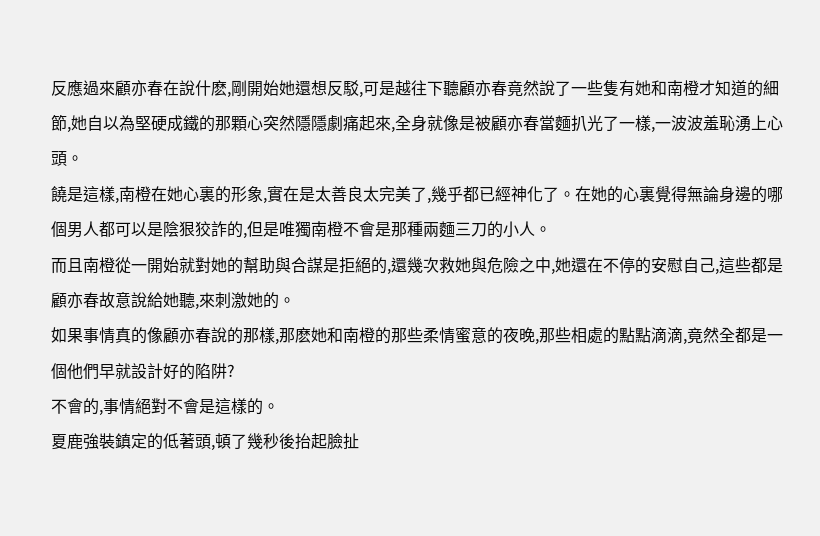反應過來顧亦春在說什麽,剛開始她還想反駁,可是越往下聽顧亦春竟然說了一些隻有她和南橙才知道的細節,她自以為堅硬成鐵的那顆心突然隱隱劇痛起來,全身就像是被顧亦春當麵扒光了一樣,一波波羞恥湧上心頭。
饒是這樣,南橙在她心裏的形象,實在是太善良太完美了,幾乎都已經神化了。在她的心裏覺得無論身邊的哪個男人都可以是陰狠狡詐的,但是唯獨南橙不會是那種兩麵三刀的小人。
而且南橙從一開始就對她的幫助與合謀是拒絕的,還幾次救她與危險之中,她還在不停的安慰自己,這些都是顧亦春故意說給她聽,來刺激她的。
如果事情真的像顧亦春說的那樣,那麽她和南橙的那些柔情蜜意的夜晚,那些相處的點點滴滴,竟然全都是一個他們早就設計好的陷阱?
不會的,事情絕對不會是這樣的。
夏鹿強裝鎮定的低著頭,頓了幾秒後抬起臉扯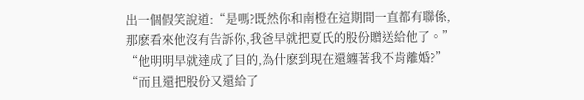出一個假笑說道:“是嗎?既然你和南橙在這期間一直都有聯係,那麽看來他沒有告訴你,我爸早就把夏氏的股份贈送給他了。”
“他明明早就達成了目的,為什麽到現在還纏著我不肯離婚?”
“而且還把股份又還給了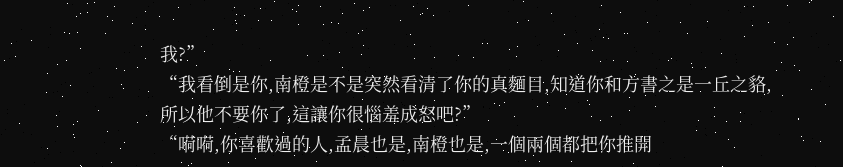我?”
“我看倒是你,南橙是不是突然看清了你的真麵目,知道你和方書之是一丘之貉,所以他不要你了,這讓你很惱羞成怒吧?”
“嗬嗬,你喜歡過的人,孟晨也是,南橙也是,一個兩個都把你推開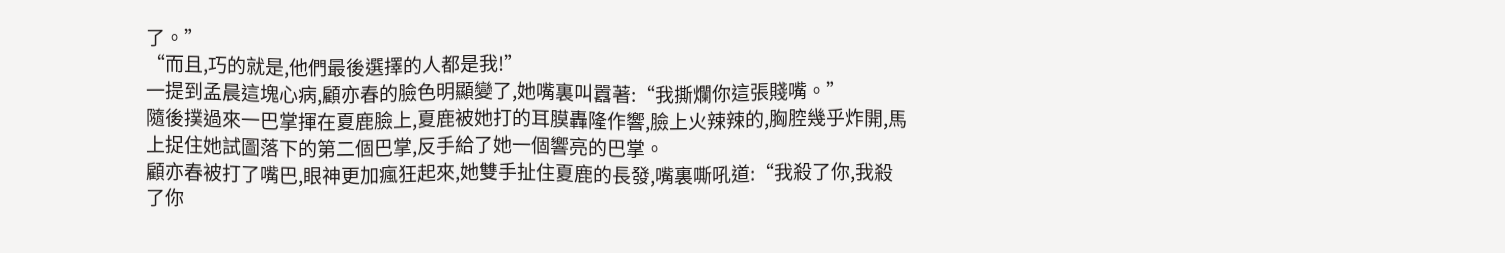了。”
“而且,巧的就是,他們最後選擇的人都是我!”
一提到孟晨這塊心病,顧亦春的臉色明顯變了,她嘴裏叫囂著:“我撕爛你這張賤嘴。”
隨後撲過來一巴掌揮在夏鹿臉上,夏鹿被她打的耳膜轟隆作響,臉上火辣辣的,胸腔幾乎炸開,馬上捉住她試圖落下的第二個巴掌,反手給了她一個響亮的巴掌。
顧亦春被打了嘴巴,眼神更加瘋狂起來,她雙手扯住夏鹿的長發,嘴裏嘶吼道:“我殺了你,我殺了你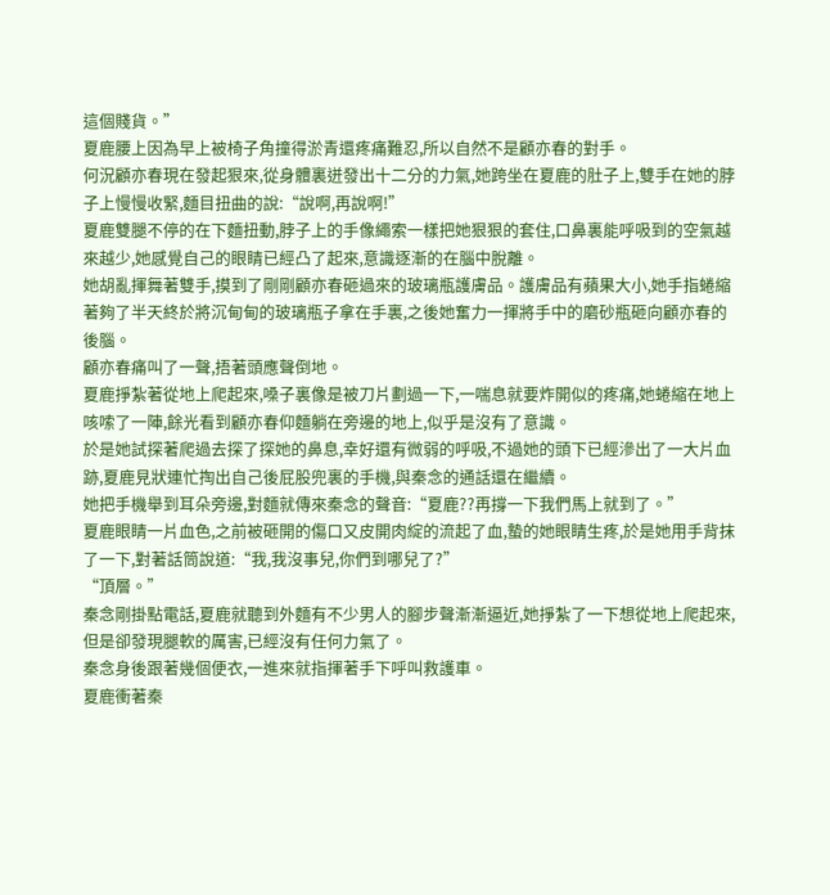這個賤貨。”
夏鹿腰上因為早上被椅子角撞得淤青還疼痛難忍,所以自然不是顧亦春的對手。
何況顧亦春現在發起狠來,從身體裏迸發出十二分的力氣,她跨坐在夏鹿的肚子上,雙手在她的脖子上慢慢收緊,麵目扭曲的說:“說啊,再說啊!”
夏鹿雙腿不停的在下麵扭動,脖子上的手像繩索一樣把她狠狠的套住,口鼻裏能呼吸到的空氣越來越少,她感覺自己的眼睛已經凸了起來,意識逐漸的在腦中脫離。
她胡亂揮舞著雙手,摸到了剛剛顧亦春砸過來的玻璃瓶護膚品。護膚品有蘋果大小,她手指蜷縮著夠了半天終於將沉甸甸的玻璃瓶子拿在手裏,之後她奮力一揮將手中的磨砂瓶砸向顧亦春的後腦。
顧亦春痛叫了一聲,捂著頭應聲倒地。
夏鹿掙紮著從地上爬起來,嗓子裏像是被刀片劃過一下,一喘息就要炸開似的疼痛,她蜷縮在地上咳嗦了一陣,餘光看到顧亦春仰麵躺在旁邊的地上,似乎是沒有了意識。
於是她試探著爬過去探了探她的鼻息,幸好還有微弱的呼吸,不過她的頭下已經滲出了一大片血跡,夏鹿見狀連忙掏出自己後屁股兜裏的手機,與秦念的通話還在繼續。
她把手機舉到耳朵旁邊,對麵就傳來秦念的聲音:“夏鹿??再撐一下我們馬上就到了。”
夏鹿眼睛一片血色,之前被砸開的傷口又皮開肉綻的流起了血,蟄的她眼睛生疼,於是她用手背抹了一下,對著話筒說道:“我,我沒事兒,你們到哪兒了?”
“頂層。”
秦念剛掛點電話,夏鹿就聽到外麵有不少男人的腳步聲漸漸逼近,她掙紮了一下想從地上爬起來,但是卻發現腿軟的厲害,已經沒有任何力氣了。
秦念身後跟著幾個便衣,一進來就指揮著手下呼叫救護車。
夏鹿衝著秦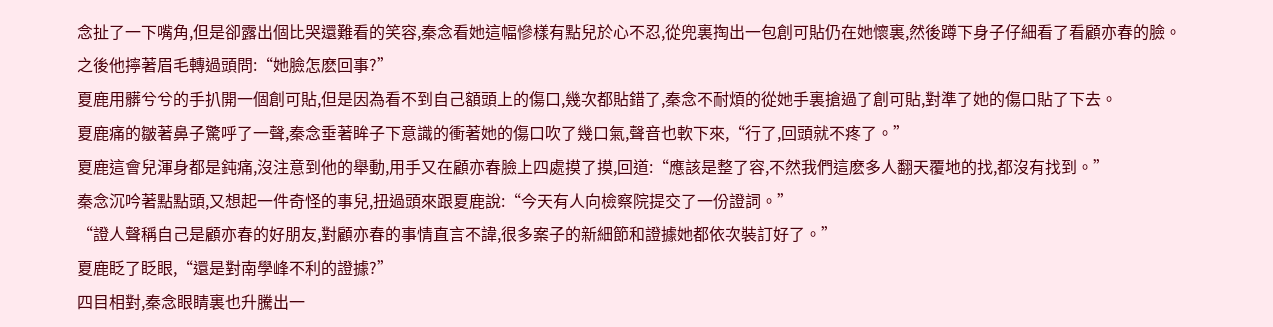念扯了一下嘴角,但是卻露出個比哭還難看的笑容,秦念看她這幅慘樣有點兒於心不忍,從兜裏掏出一包創可貼仍在她懷裏,然後蹲下身子仔細看了看顧亦春的臉。
之後他擰著眉毛轉過頭問:“她臉怎麽回事?”
夏鹿用髒兮兮的手扒開一個創可貼,但是因為看不到自己額頭上的傷口,幾次都貼錯了,秦念不耐煩的從她手裏搶過了創可貼,對準了她的傷口貼了下去。
夏鹿痛的皺著鼻子驚呼了一聲,秦念垂著眸子下意識的衝著她的傷口吹了幾口氣,聲音也軟下來,“行了,回頭就不疼了。”
夏鹿這會兒渾身都是鈍痛,沒注意到他的舉動,用手又在顧亦春臉上四處摸了摸,回道:“應該是整了容,不然我們這麽多人翻天覆地的找,都沒有找到。”
秦念沉吟著點點頭,又想起一件奇怪的事兒,扭過頭來跟夏鹿說:“今天有人向檢察院提交了一份證詞。”
“證人聲稱自己是顧亦春的好朋友,對顧亦春的事情直言不諱,很多案子的新細節和證據她都依次裝訂好了。”
夏鹿眨了眨眼,“還是對南學峰不利的證據?”
四目相對,秦念眼睛裏也升騰出一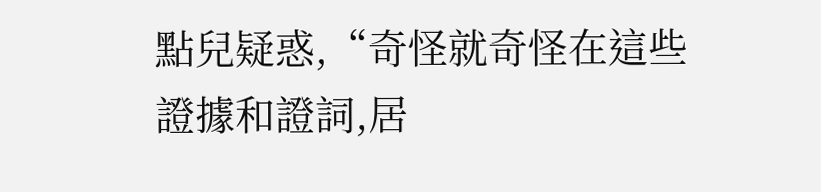點兒疑惑,“奇怪就奇怪在這些證據和證詞,居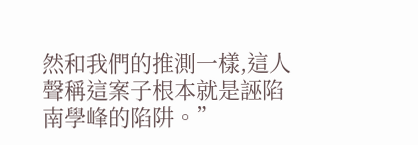然和我們的推測一樣,這人聲稱這案子根本就是誣陷南學峰的陷阱。”